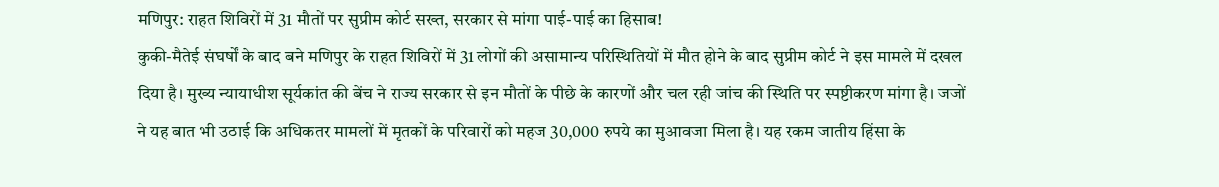मणिपुर: राहत शिविरों में 31 मौतों पर सुप्रीम कोर्ट सख्त, सरकार से मांगा पाई-पाई का हिसाब!
कुकी-मैतेई संघर्षों के बाद बने मणिपुर के राहत शिविरों में 31 लोगों की असामान्य परिस्थितियों में मौत होने के बाद सुप्रीम कोर्ट ने इस मामले में दखल दिया है। मुख्य न्यायाधीश सूर्यकांत की बेंच ने राज्य सरकार से इन मौतों के पीछे के कारणों और चल रही जांच की स्थिति पर स्पष्टीकरण मांगा है। जजों ने यह बात भी उठाई कि अधिकतर मामलों में मृतकों के परिवारों को महज 30,000 रुपये का मुआवजा मिला है। यह रकम जातीय हिंसा के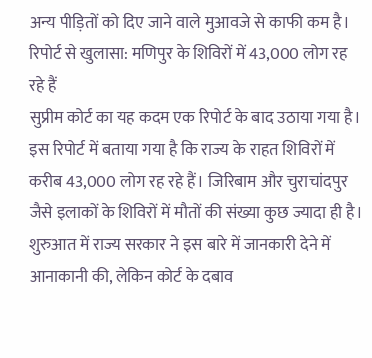अन्य पीड़ितों को दिए जाने वाले मुआवजे से काफी कम है।
रिपोर्ट से खुलासा: मणिपुर के शिविरों में 43,000 लोग रह रहे हैं
सुप्रीम कोर्ट का यह कदम एक रिपोर्ट के बाद उठाया गया है। इस रिपोर्ट में बताया गया है कि राज्य के राहत शिविरों में करीब 43,000 लोग रह रहे हैं। जिरिबाम और चुराचांदपुर जैसे इलाकों के शिविरों में मौतों की संख्या कुछ ज्यादा ही है। शुरुआत में राज्य सरकार ने इस बारे में जानकारी देने में आनाकानी की, लेकिन कोर्ट के दबाव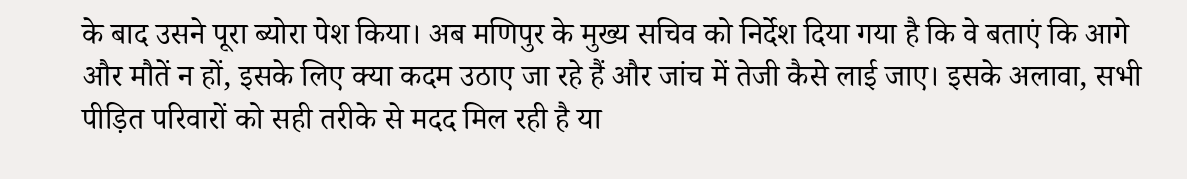के बाद उसने पूरा ब्योरा पेश किया। अब मणिपुर के मुख्य सचिव को निर्देश दिया गया है कि वे बताएं कि आगे और मौतें न हों, इसके लिए क्या कदम उठाए जा रहे हैं और जांच में तेजी कैसे लाई जाए। इसके अलावा, सभी पीड़ित परिवारों को सही तरीके से मदद मिल रही है या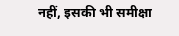नहीं, इसकी भी समीक्षा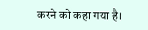करने को कहा गया है।